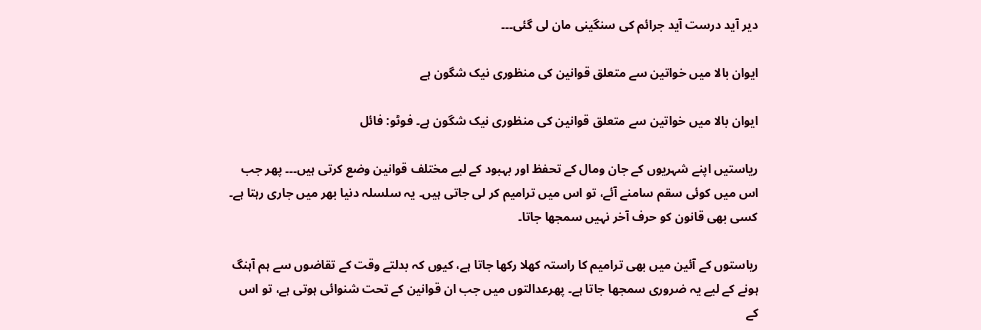دیر آید درست آید جرائم کی سنگینی مان لی گئی۔۔۔

ایوان بالا میں خواتین سے متعلق قوانین کی منظوری نیک شگون ہے

ایوان بالا میں خواتین سے متعلق قوانین کی منظوری نیک شگون ہے۔ فوٹو: فائل

ریاستیں اپنے شہریوں کے جان ومال کے تحفظ اور بہبود کے لیے مختلف قوانین وضع کرتی ہیں۔۔۔ پھر جب اس میں کوئی سقم سامنے آئے، تو اس میں ترامیم کر لی جاتی ہیں۔ یہ سلسلہ دنیا بھر میں جاری رہتا ہے۔ کسی بھی قانون کو حرف آخر نہیں سمجھا جاتا۔

ریاستوں کے آئین میں بھی ترامیم کا راستہ کھلا رکھا جاتا ہے، کیوں کہ بدلتے وقت کے تقاضوں سے ہم آہنگ ہونے کے لیے یہ ضروری سمجھا جاتا ہے۔ پھرعدالتوں میں جب ان قوانین کے تحت شنوائی ہوتی ہے، تو اس کے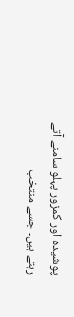پوشیدہ اور کمزور پہلو سامنے آتے رہتے ہیں۔ جسے منتخب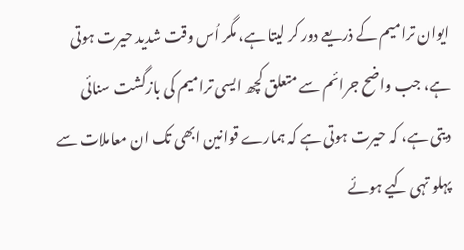ایوان ترامیم کے ذریعے دور کر لیتا ہے، مگر اُس وقت شدید حیرت ہوتی ہے، جب واضح جرائم سے متعلق کچھ ایسی ترامیم کی بازگشت سنائی دیتی ہے، کہ حیرت ہوتی ہے کہ ہمارے قوانین ابھی تک ان معاملات سے پہلو تہی کیے ہوئے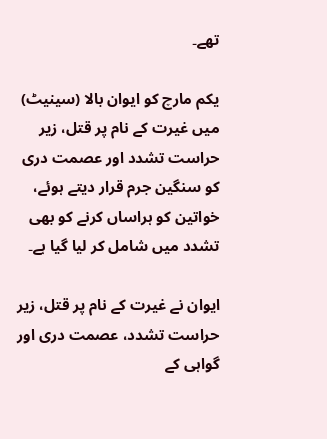تھے۔

یکم مارچ کو ایوان بالا (سینیٹ) میں غیرت کے نام پر قتل، زیر حراست تشدد اور عصمت دری کو سنگین جرم قرار دیتے ہوئے، خواتین کو ہراساں کرنے کو بھی تشدد میں شامل کر لیا گیا ہے۔

ایوان نے غیرت کے نام پر قتل، زیر حراست تشدد، عصمت دری اور گواہی کے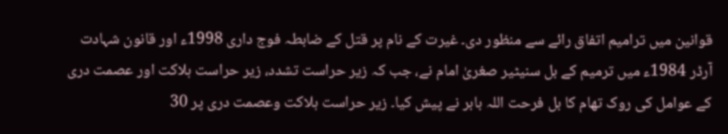قوانین میں ترامیم اتفاق رائے سے منظور دی۔ غیرت کے نام پر قتل کے ضابطہ فوج داری 1998ء اور قانون شہادت آرڈر 1984ء میں ترمیم کے بل سنیٹیر صغریٰ امام نے، جب کہ زیر حراست تشدد، زیر حراست ہلاکت اور عصمت دری کے عوامل کی روک تھام کا بل فرحت اللہ بابر نے پیش کیا۔ زیر حراست ہلاکت وعصمت دری پر 30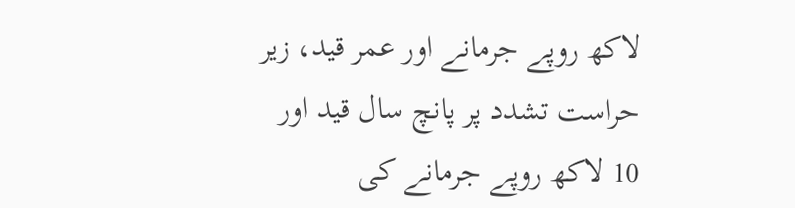لاکھ روپے جرمانے اور عمر قید، زیر حراست تشدد پر پانچ سال قید اور 10 لاکھ روپے جرمانے کی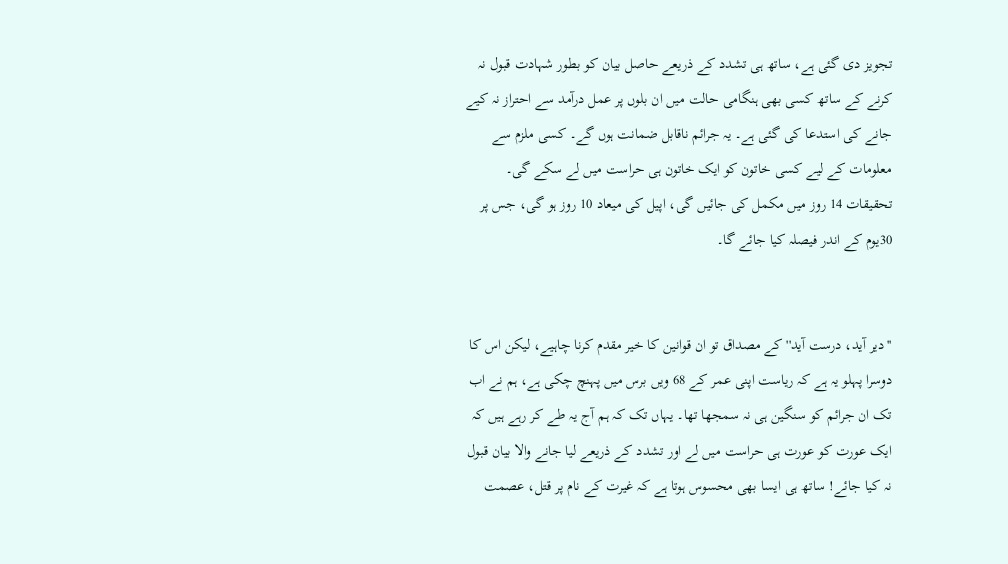تجویز دی گئی ہے، ساتھ ہی تشدد کے ذریعے حاصل بیان کو بطور شہادت قبول نہ کرنے کے ساتھ کسی بھی ہنگامی حالت میں ان بلوں پر عمل درآمد سے احتراز نہ کیے جانے کی استدعا کی گئی ہے۔ یہ جرائم ناقابل ضمانت ہوں گے۔ کسی ملزم سے معلومات کے لیے کسی خاتون کو ایک خاتون ہی حراست میں لے سکے گی۔ تحقیقات 14 روز میں مکمل کی جائیں گی، اپیل کی میعاد 10 روز ہو گی، جس پر 30یوم کے اندر فیصلہ کیا جائے گا۔


''دیر آید، درست آید'' کے مصداق تو ان قوانین کا خیر مقدم کرنا چاہیے، لیکن اس کا دوسرا پہلو یہ ہے کہ ریاست اپنی عمر کے 68 ویں برس میں پہنچ چکی ہے، ہم نے اب تک ان جرائم کو سنگین ہی نہ سمجھا تھا۔ یہاں تک کہ ہم آج یہ طے کر رہے ہیں کہ ایک عورت کو عورت ہی حراست میں لے اور تشدد کے ذریعے لیا جانے والا بیان قبول نہ کیا جائے! ساتھ ہی ایسا بھی محسوس ہوتا ہے کہ غیرت کے نام پر قتل، عصمت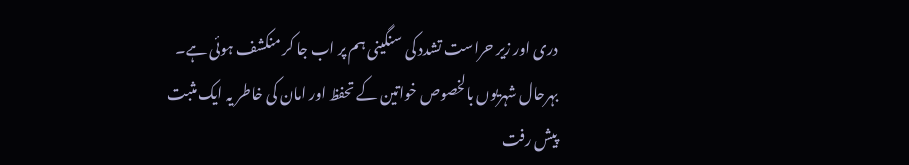دری اور زیر حراست تشدد کی سنگینی ہم پر اب جا کر منکشف ہوئی ہے۔ بہرحال شہریوں بالخصوص خواتین کے تحفظ اور امان کی خاطر یہ ایک مثبت پیش رفت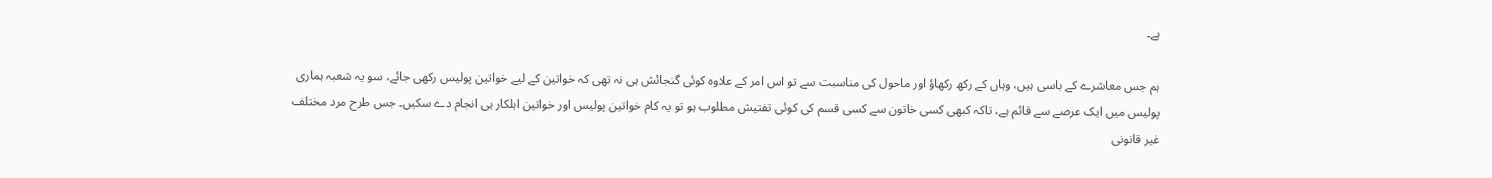ہے۔

ہم جس معاشرے کے باسی ہیں، وہاں کے رکھ رکھاؤ اور ماحول کی مناسبت سے تو اس امر کے علاوہ کوئی گنجائش ہی نہ تھی کہ خواتین کے لیے خواتین پولیس رکھی جائے، سو یہ شعبہ ہماری پولیس میں ایک عرصے سے قائم ہے، تاکہ کبھی کسی خاتون سے کسی قسم کی کوئی تفتیش مطلوب ہو تو یہ کام خواتین پولیس اور خواتین اہلکار ہی انجام دے سکیں۔ جس طرح مرد مختلف غیر قانونی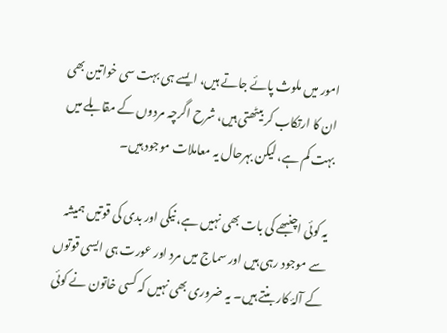امور میں ملوث پائے جاتے ہیں، ایسے ہی بہت سی خواتین بھی ان کا ارتکاب کر بیٹھتی ہیں، شرح اگرچہ مردوں کے مقابلے میں بہت کم ہے، لیکن بہرحال یہ معاملات موجود ہیں۔

یہ کوئی اچنبھے کی بات بھی نہیں ہے، نیکی اور بدی کی قوتیں ہمیشہ سے موجود رہی ہیں اور سماج میں مرد اور عورت ہی ایسی قوتوں کے آلۂ کار بنتے ہیں۔ یہ ضروری بھی نہیں کہ کسی خاتون نے کوئی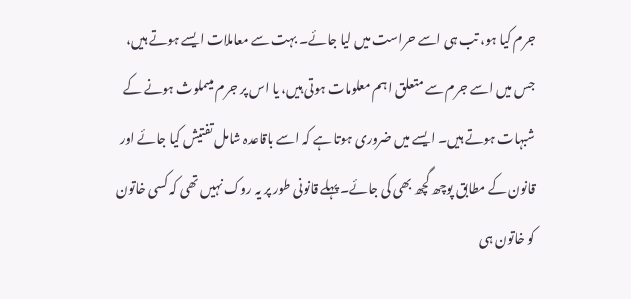جرم کیا ہو، تب ہی اسے حراست میں لیا جائے۔ بہت سے معاملات ایسے ہوتے ہیں، جس میں اسے جرم سے متعلق اہم معلومات ہوتی ہیں، یا اس پر جرم میںملوث ہونے کے شبہات ہوتے ہیں۔ ایسے میں ضروری ہوتا ہے کہ اسے باقاعدہ شامل تفتیش کیا جائے اور قانون کے مطابق پوچھ گچھ بھی کی جائے۔ پہلے قانونی طور پر یہ روک نہیں تھی کہ کسی خاتون کو خاتون ہی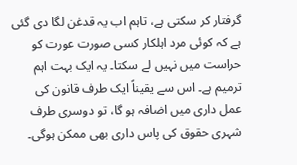گرفتار کر سکتی ہے، تاہم اب یہ قدغن لگا دی گئی ہے کہ کوئی مرد اہلکار کسی صورت عورت کو حراست میں نہیں لے سکتا۔ یہ ایک بہت اہم ترمیم ہے۔ اس سے یقیناً ایک طرف قانون کی عمل داری میں اضافہ ہو گا، تو دوسری طرف شہری حقوق کی پاس داری بھی ممکن ہوگی۔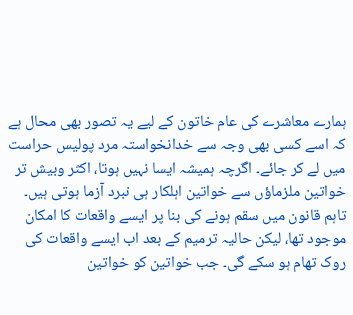ہمارے معاشرے کی عام خاتون کے لیے یہ تصور بھی محال ہے کہ اسے کسی بھی وجہ سے خدانخواستہ مرد پولیس حراست میں لے کر جائے۔ اگرچہ ہمیشہ ایسا نہیں ہوتا، اکثر وبیش تر خواتین ملزماؤں سے خواتین اہلکار ہی نبرد آزما ہوتی ہیں۔ تاہم قانون میں سقم ہونے کی بنا پر ایسے واقعات کا امکان موجود تھا، لیکن حالیہ ترمیم کے بعد اب ایسے واقعات کی روک تھام ہو سکے گی۔ جب خواتین کو خواتین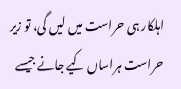اہلکار ہی حراست میں لیں گی، تو زیر حراست ہراساں کیے جانے جیسے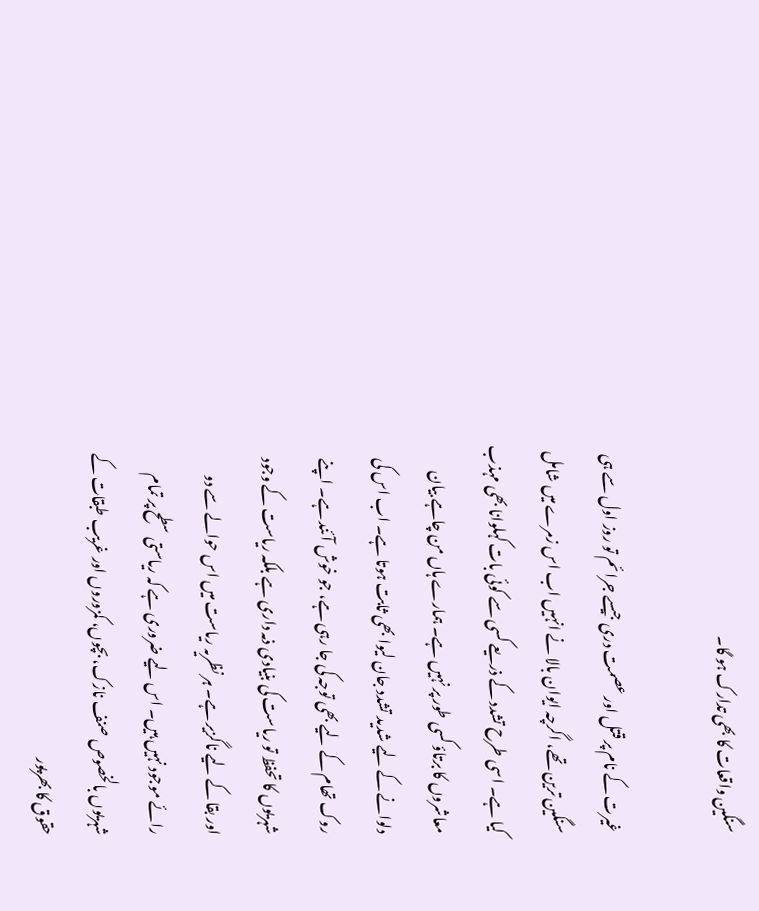سنگین واقعات کا بھی تدارک ہو گا۔

غیرت کے نام پر قتل اور عصمت دری جیسے جرائم تو روز اول سے ہی سنگین ترین تھے، اگرچہ ایوان بالا نے انہیں اب اس زمرے میں شامل کیا ہے۔ اسی طرح تشدد کے ذریعے کسی سے کوئی بات کہلوانا بھی مہذب معاشروں کا برتاؤ کسی طور پر نہیں ہے۔ ہمارے ہاں من چاہے بیان دلوانے کے لیے شدید تشدد جان لیوا بھی ثابت ہوتا ہے۔ اب اس کی روک تھام کے لیے بھی توجہ کی جا رہی ہے، جو خوش آئند ہے۔ اپنے شہریوں کا تحفظ تو ریاست کی بنیادی ذمہ داری ہے بلکہ ریاست کے وجود اور بقا کے لیے ناگزیر ہے۔ ہر نظریہ ریاست میں اس حوالے سے دو رائے موجود نہیں ہیں۔ اس لیے ضروری ہے کہ ریاستی سطح پر تمام شہریوں بالخصوص صنف نازک، بچوں، کمزوروں اور غریب طبقات کے حقوق کا بھرپور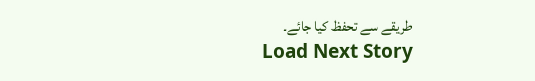طریقے سے تحفظ کیا جائے۔
Load Next Story